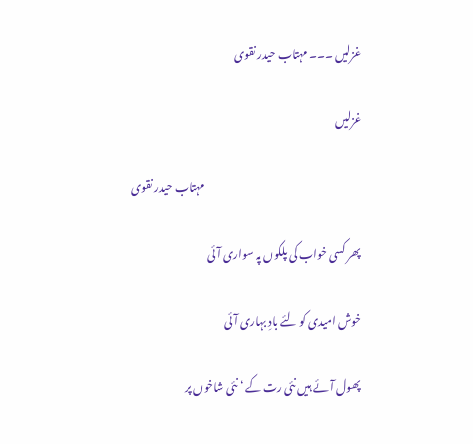غزلیں ۔۔۔ مہتاب حیدر نقوی

غزلیں

                                                                         مہتاب حیدر نقوی

پھر کسی خواب کی پلکوں پہ سواری آئی

خوش امیدی کو لئے بادِ بہاری آئی

پھول آئے ہیں نئی رت کے ‘ نئی شاخوں پر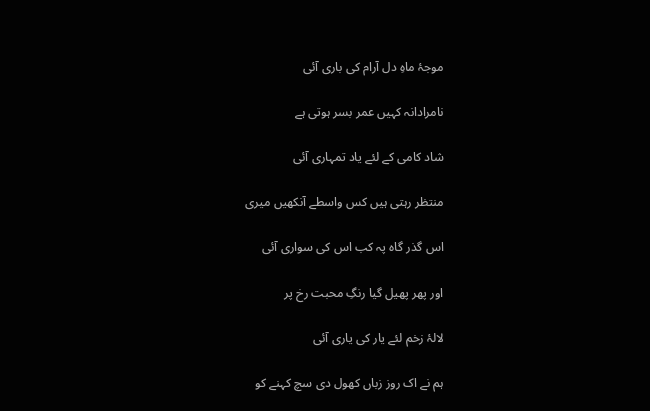موجۂ ماہِ دل آرام کی باری آئی

نامرادانہ کہیں عمر بسر ہوتی ہے

شاد کامی کے لئے یاد تمہاری آئی

منتظر رہتی ہیں کس واسطے آنکھیں میری

اس گذر گاہ پہ کب اس کی سواری آئی

اور پھر پھیل گیا رنگِ محبت رخ پر

لالۂ زخم لئے یار کی یاری آئی

ہم نے اک روز زباں کھول دی سچ کہنے کو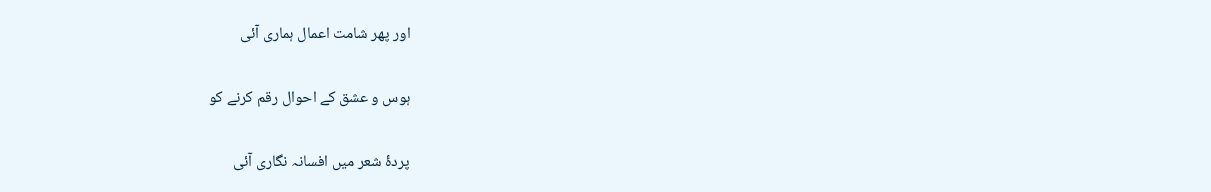اور پھر شامت اعمال ہماری آئی

ہوس و عشق کے احوال رقم کرنے کو

پردۂ شعر میں افسانہ نگاری آئی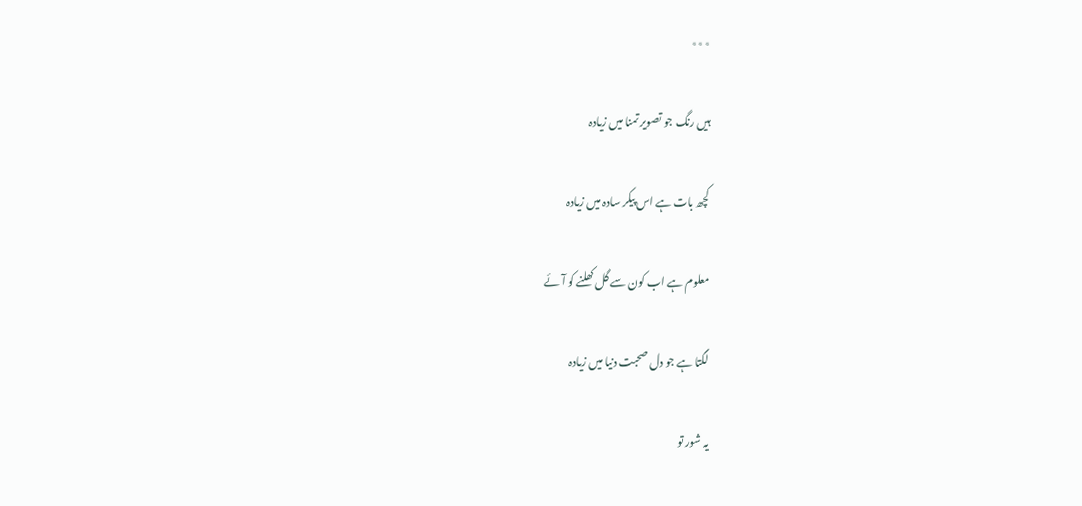٭٭٭

ہیں رنگ جو تصویر تمنا میں زیادہ

کچھ بات ہے اس پیکر سادہ میں زیادہ

معلوم ہے اب کون سے گل کھلنے کو آئے

لگتا ہے جو دل صحبت دنیا میں زیادہ

یہ شور تو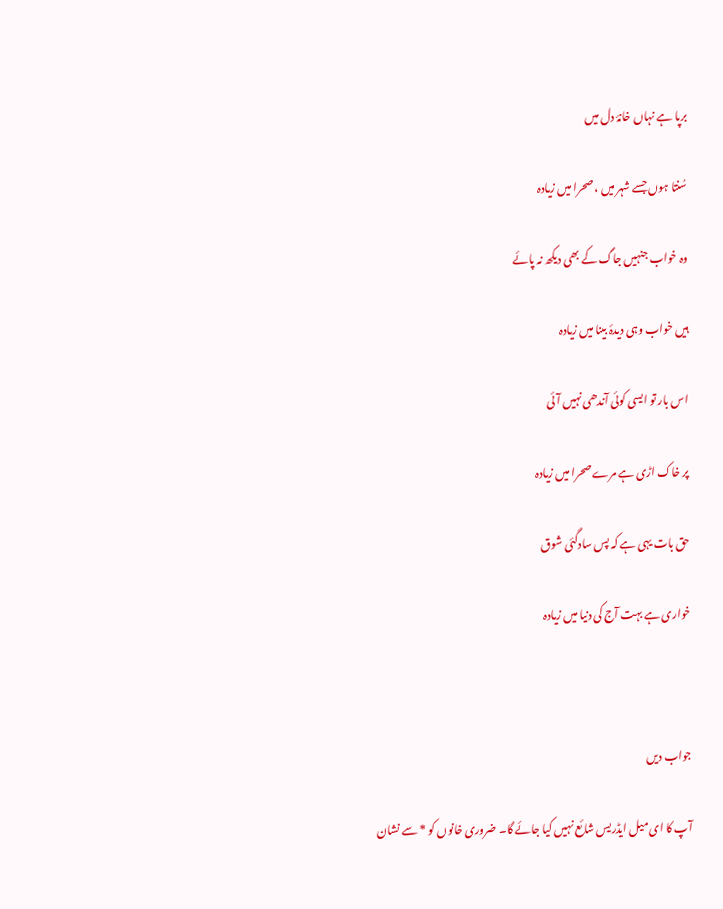برپا ہے نہاں خانۂ دل میں

سُنتا ہوں جسے شہر میں ، صحرا میں زیادہ

وہ خواب جنہیں جاگ کے بھی دیکھ نہ پائے

ہیں خواب وہی دیدۂ بینا میں زیادہ

اس بار تو ایسی کوئی آندھی نہیں آئی

پر خاک اڑی ہے مرے صحرا میں زیادہ

حق بات یہی ہے کہ پس سادگئی شوق

خواری ہے بہت آج کی دنیا میں زیادہ



جواب دیں

آپ کا ای میل ایڈریس شائع نہیں کیا جائے گا۔ ضروری خانوں کو * سے نشان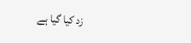زد کیا گیا ہے